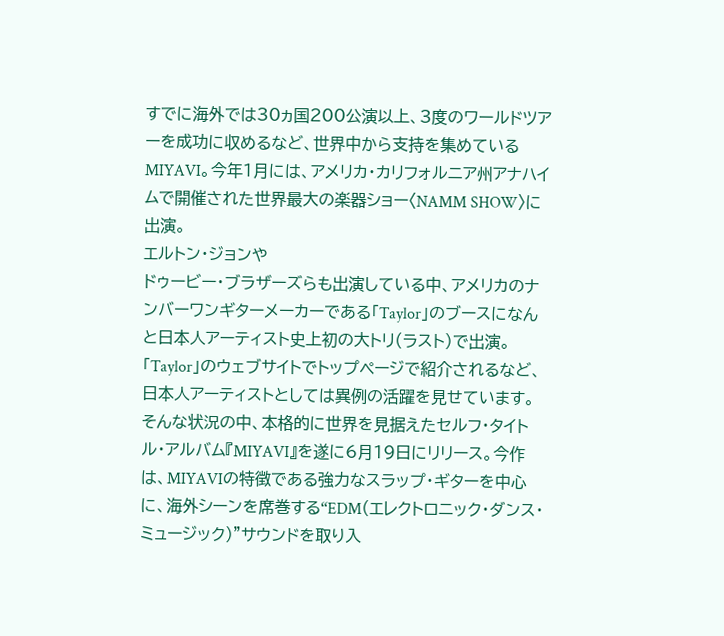すでに海外では30ヵ国200公演以上、3度のワールドツアーを成功に収めるなど、世界中から支持を集めている
MIYAVI。今年1月には、アメリカ・カリフォルニア州アナハイムで開催された世界最大の楽器ショー〈NAMM SHOW〉に出演。
エルトン・ジョンや
ドゥービー・ブラザーズらも出演している中、アメリカのナンバーワンギターメーカーである「Taylor」のブースになんと日本人アーティスト史上初の大トリ(ラスト)で出演。「Taylor」のウェブサイトでトップページで紹介されるなど、日本人アーティストとしては異例の活躍を見せています。
そんな状況の中、本格的に世界を見据えたセルフ・タイトル・アルバム『MIYAVI』を遂に6月19日にリリース。今作は、MIYAVIの特徴である強力なスラップ・ギターを中心に、海外シーンを席巻する“EDM(エレクトロニック・ダンス・ミュージック)”サウンドを取り入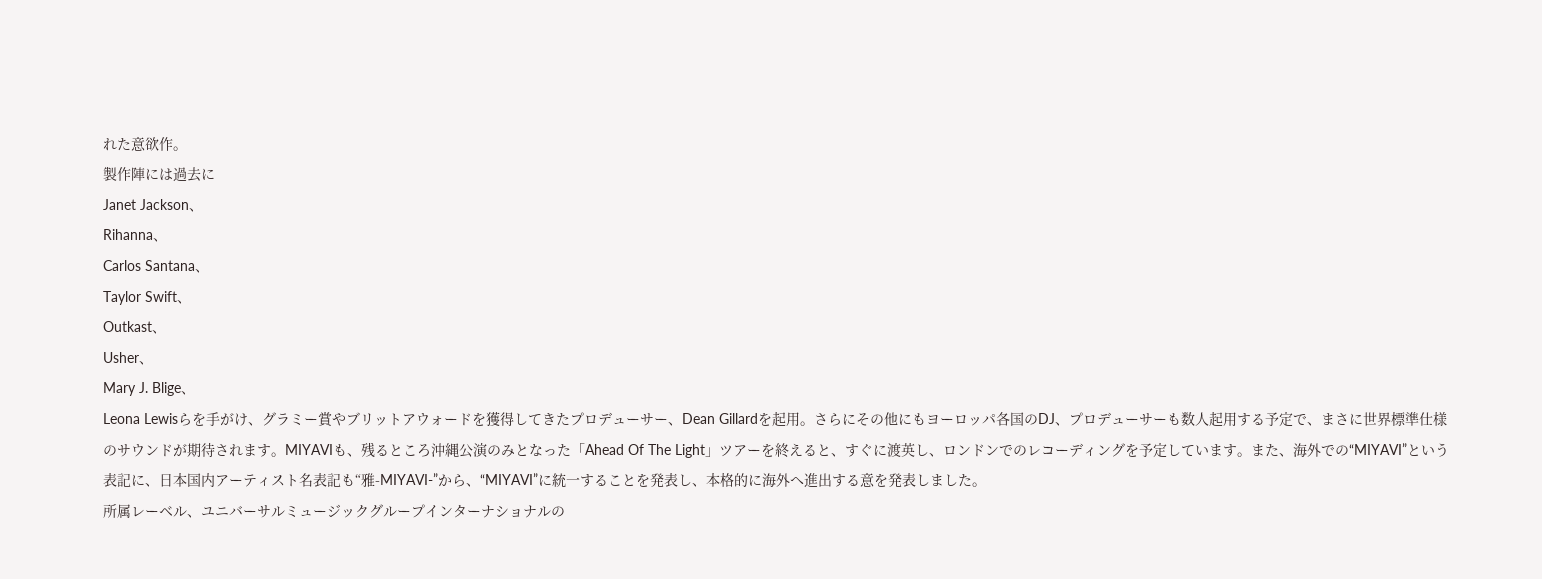れた意欲作。
製作陣には過去に
Janet Jackson、
Rihanna、
Carlos Santana、
Taylor Swift、
Outkast、
Usher、
Mary J. Blige、
Leona Lewisらを手がけ、グラミー賞やブリットアウォードを獲得してきたプロデューサー、Dean Gillardを起用。さらにその他にもヨーロッパ各国のDJ、プロデューサーも数人起用する予定で、まさに世界標準仕様のサウンドが期待されます。MIYAVIも、残るところ沖縄公演のみとなった「Ahead Of The Light」ツアーを終えると、すぐに渡英し、ロンドンでのレコーディングを予定しています。また、海外での“MIYAVI”という表記に、日本国内アーティスト名表記も“雅-MIYAVI-”から、“MIYAVI”に統一することを発表し、本格的に海外へ進出する意を発表しました。
所属レーベル、ユニバーサルミュージックグループインターナショナルの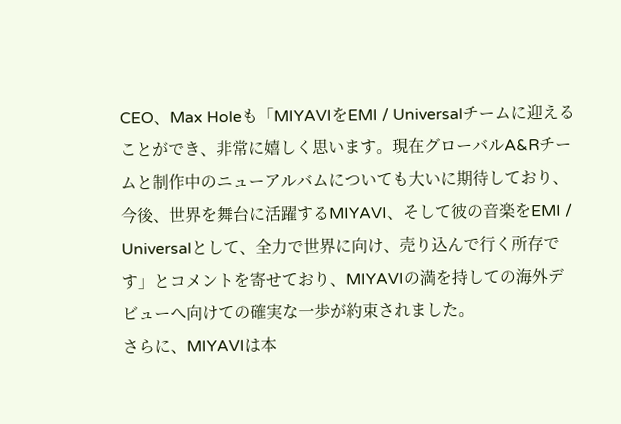CEO、Max Holeも「MIYAVIをEMI / Universalチームに迎えることができ、非常に嬉しく思います。現在グローバルA&Rチームと制作中のニューアルバムについても大いに期待しており、今後、世界を舞台に活躍するMIYAVI、そして彼の音楽をEMI / Universalとして、全力で世界に向け、売り込んで行く所存です」とコメントを寄せており、MIYAVIの満を持しての海外デビューへ向けての確実な一歩が約束されました。
さらに、MIYAVIは本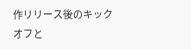作リリース後のキックオフと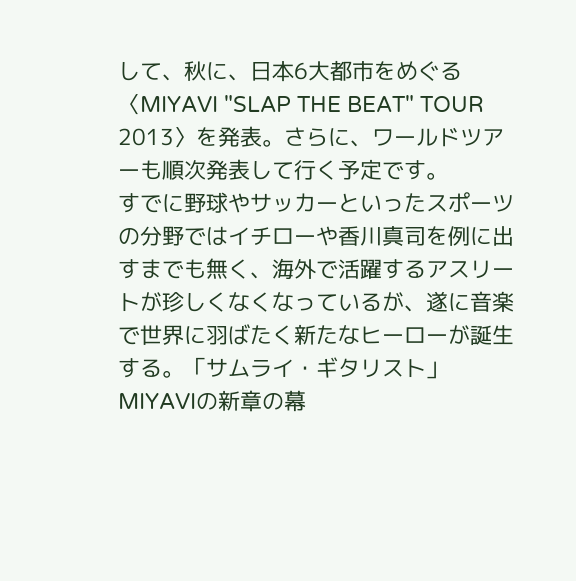して、秋に、日本6大都市をめぐる〈MIYAVI "SLAP THE BEAT" TOUR 2013〉を発表。さらに、ワールドツアーも順次発表して行く予定です。
すでに野球やサッカーといったスポーツの分野ではイチローや香川真司を例に出すまでも無く、海外で活躍するアスリートが珍しくなくなっているが、遂に音楽で世界に羽ばたく新たなヒーローが誕生する。「サムライ・ギタリスト」MIYAVIの新章の幕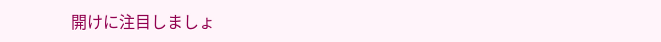開けに注目しましょ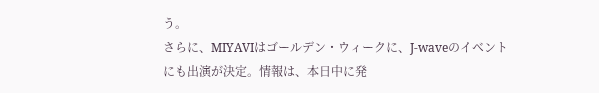う。
さらに、MIYAVIはゴールデン・ウィークに、J-waveのイベントにも出演が決定。情報は、本日中に発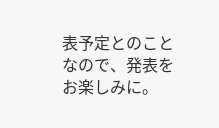表予定とのことなので、発表をお楽しみに。